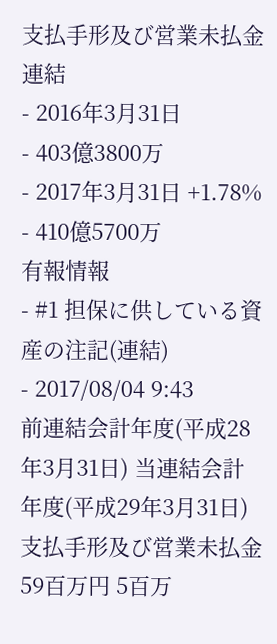支払手形及び営業未払金
連結
- 2016年3月31日
- 403億3800万
- 2017年3月31日 +1.78%
- 410億5700万
有報情報
- #1 担保に供している資産の注記(連結)
- 2017/08/04 9:43
前連結会計年度(平成28年3月31日) 当連結会計年度(平成29年3月31日) 支払手形及び営業未払金 59百万円 5百万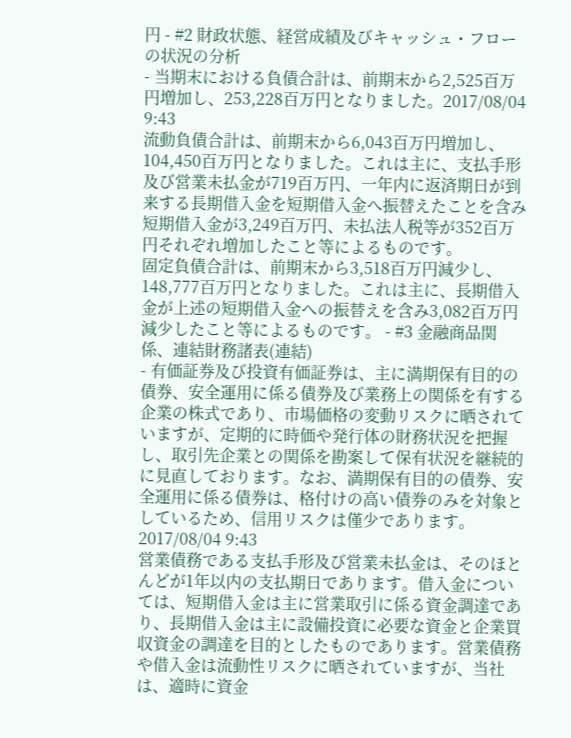円 - #2 財政状態、経営成績及びキャッシュ・フローの状況の分析
- 当期末における負債合計は、前期末から2,525百万円増加し、253,228百万円となりました。2017/08/04 9:43
流動負債合計は、前期末から6,043百万円増加し、104,450百万円となりました。これは主に、支払手形及び営業未払金が719百万円、一年内に返済期日が到来する長期借入金を短期借入金へ振替えたことを含み短期借入金が3,249百万円、未払法人税等が352百万円それぞれ増加したこと等によるものです。
固定負債合計は、前期末から3,518百万円減少し、148,777百万円となりました。これは主に、長期借入金が上述の短期借入金への振替えを含み3,082百万円減少したこと等によるものです。 - #3 金融商品関係、連結財務諸表(連結)
- 有価証券及び投資有価証券は、主に満期保有目的の債券、安全運用に係る債券及び業務上の関係を有する企業の株式であり、市場価格の変動リスクに晒されていますが、定期的に時価や発行体の財務状況を把握し、取引先企業との関係を勘案して保有状況を継続的に見直しております。なお、満期保有目的の債券、安全運用に係る債券は、格付けの高い債券のみを対象としているため、信用リスクは僅少であります。2017/08/04 9:43
営業債務である支払手形及び営業未払金は、そのほとんどが1年以内の支払期日であります。借入金については、短期借入金は主に営業取引に係る資金調達であり、長期借入金は主に設備投資に必要な資金と企業買収資金の調達を目的としたものであります。営業債務や借入金は流動性リスクに晒されていますが、当社は、適時に資金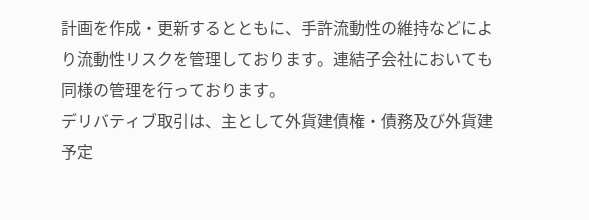計画を作成・更新するとともに、手許流動性の維持などにより流動性リスクを管理しております。連結子会社においても同様の管理を行っております。
デリバティブ取引は、主として外貨建債権・債務及び外貨建予定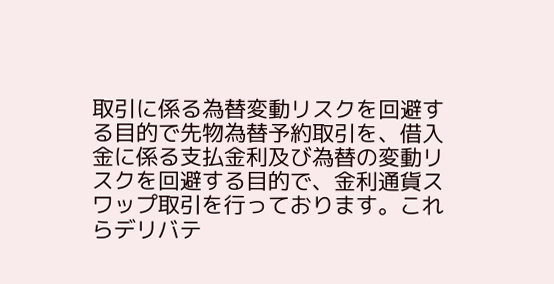取引に係る為替変動リスクを回避する目的で先物為替予約取引を、借入金に係る支払金利及び為替の変動リスクを回避する目的で、金利通貨スワップ取引を行っております。これらデリバテ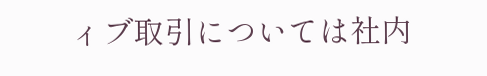ィブ取引については社内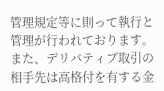管理規定等に則って執行と管理が行われております。また、デリバティブ取引の相手先は高格付を有する金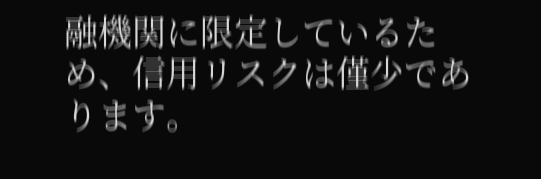融機関に限定しているため、信用リスクは僅少であります。